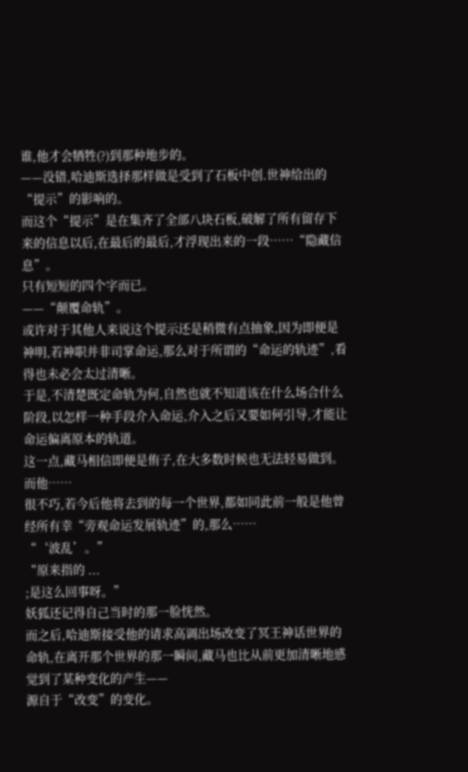谁,他才会牺牲(?)到那种地步的。
——没错,哈迪斯选择那样做是受到了石板中创.世神给出的“提示”的影响的。
而这个“提示”是在集齐了全部八块石板,破解了所有留存下来的信息以后,在最后的最后,才浮现出来的一段……“隐藏信息”。
只有短短的四个字而已。
——“颠覆命轨”。
或许对于其他人来说这个提示还是稍微有点抽象,因为即便是神明,若神职并非司掌命运,那么对于所谓的“命运的轨迹”,看得也未必会太过清晰。
于是,不清楚既定命轨为何,自然也就不知道该在什么场合什么阶段,以怎样一种手段介入命运,介入之后又要如何引导,才能让命运偏离原本的轨道。
这一点,藏马相信即便是侑子,在大多数时候也无法轻易做到。
而他……
很不巧,若今后他将去到的每一个世界,都如同此前一般是他曾经所有幸“旁观命运发展轨迹”的,那么……
“‘波乱’。”
“原来指的 ...
;是这么回事呀。”
妖狐还记得自己当时的那一脸恍然。
而之后,哈迪斯接受他的请求高调出场改变了冥王神话世界的命轨,在离开那个世界的那一瞬间,藏马也比从前更加清晰地感觉到了某种变化的产生——
源自于“改变”的变化。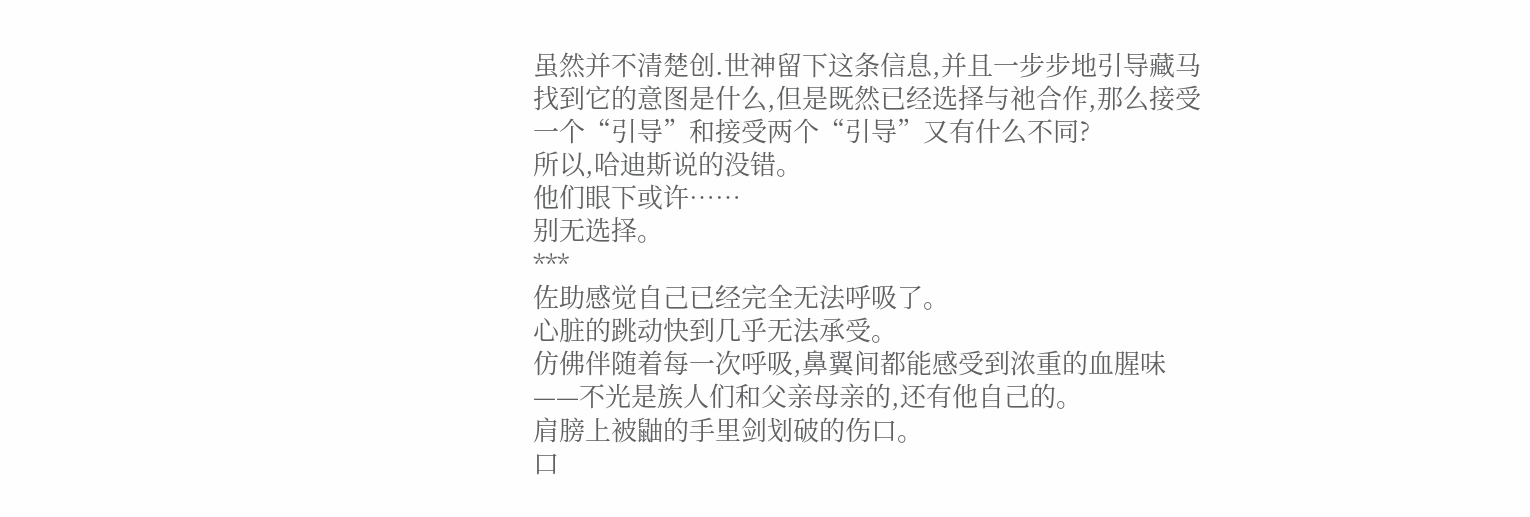虽然并不清楚创.世神留下这条信息,并且一步步地引导藏马找到它的意图是什么,但是既然已经选择与祂合作,那么接受一个“引导”和接受两个“引导”又有什么不同?
所以,哈迪斯说的没错。
他们眼下或许……
别无选择。
***
佐助感觉自己已经完全无法呼吸了。
心脏的跳动快到几乎无法承受。
仿佛伴随着每一次呼吸,鼻翼间都能感受到浓重的血腥味——不光是族人们和父亲母亲的,还有他自己的。
肩膀上被鼬的手里剑划破的伤口。
口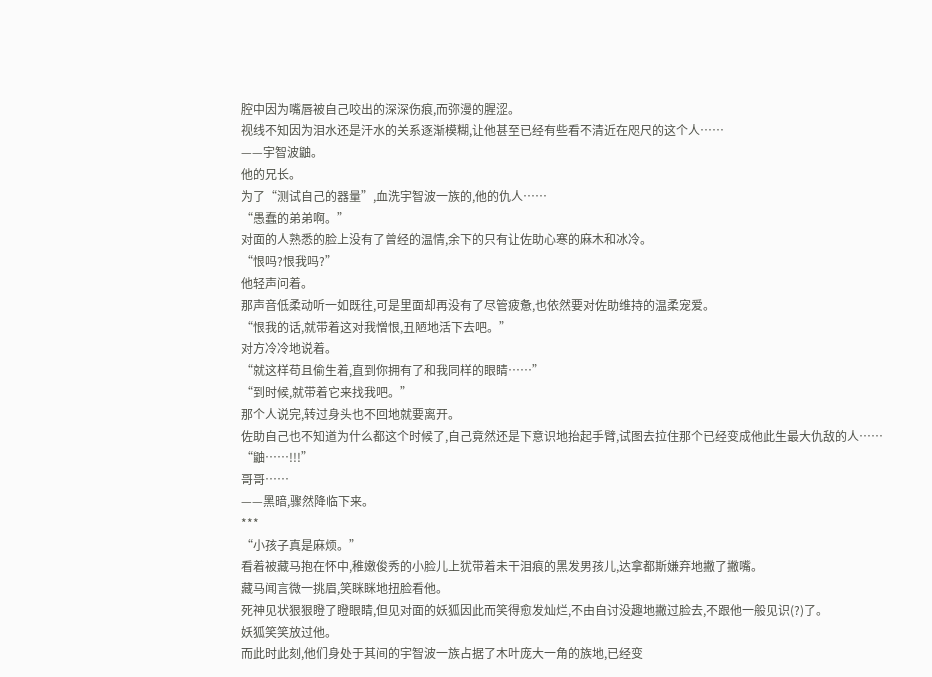腔中因为嘴唇被自己咬出的深深伤痕,而弥漫的腥涩。
视线不知因为泪水还是汗水的关系逐渐模糊,让他甚至已经有些看不清近在咫尺的这个人……
——宇智波鼬。
他的兄长。
为了“测试自己的器量”,血洗宇智波一族的,他的仇人……
“愚蠢的弟弟啊。”
对面的人熟悉的脸上没有了曾经的温情,余下的只有让佐助心寒的麻木和冰冷。
“恨吗?恨我吗?”
他轻声问着。
那声音低柔动听一如既往,可是里面却再没有了尽管疲惫,也依然要对佐助维持的温柔宠爱。
“恨我的话,就带着这对我憎恨,丑陋地活下去吧。”
对方冷冷地说着。
“就这样苟且偷生着,直到你拥有了和我同样的眼睛……”
“到时候,就带着它来找我吧。”
那个人说完,转过身头也不回地就要离开。
佐助自己也不知道为什么都这个时候了,自己竟然还是下意识地抬起手臂,试图去拉住那个已经变成他此生最大仇敌的人……
“鼬……!!!”
哥哥……
——黑暗,骤然降临下来。
***
“小孩子真是麻烦。”
看着被藏马抱在怀中,稚嫩俊秀的小脸儿上犹带着未干泪痕的黑发男孩儿,达拿都斯嫌弃地撇了撇嘴。
藏马闻言微一挑眉,笑眯眯地扭脸看他。
死神见状狠狠瞪了瞪眼睛,但见对面的妖狐因此而笑得愈发灿烂,不由自讨没趣地撇过脸去,不跟他一般见识(?)了。
妖狐笑笑放过他。
而此时此刻,他们身处于其间的宇智波一族占据了木叶庞大一角的族地,已经变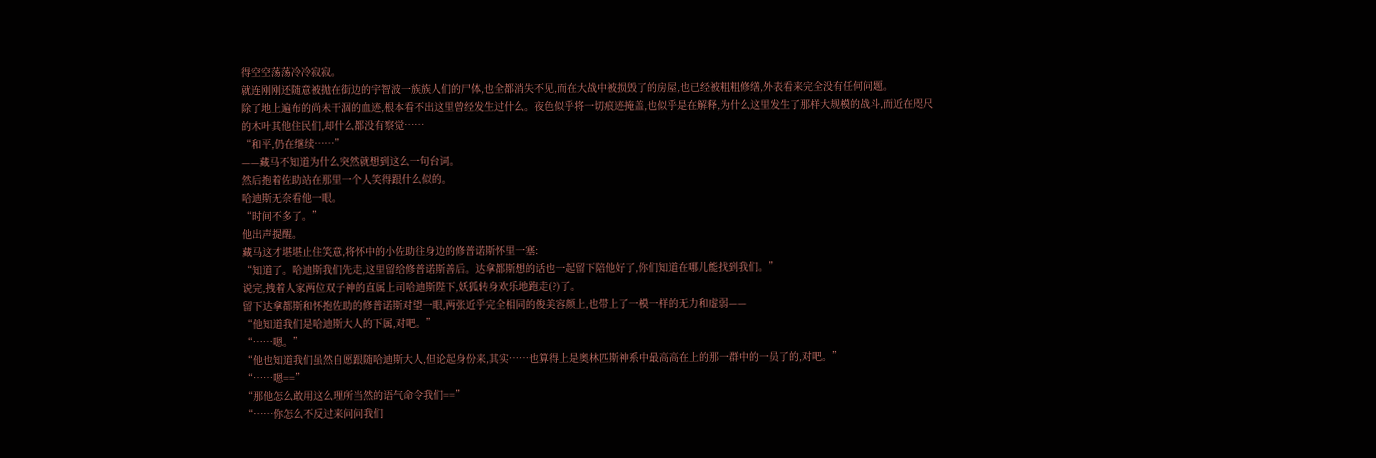得空空荡荡冷冷寂寂。
就连刚刚还随意被抛在街边的宇智波一族族人们的尸体,也全都消失不见,而在大战中被损毁了的房屋,也已经被粗粗修缮,外表看来完全没有任何问题。
除了地上遍布的尚未干涸的血迹,根本看不出这里曾经发生过什么。夜色似乎将一切痕迹掩盖,也似乎是在解释,为什么这里发生了那样大规模的战斗,而近在咫尺的木叶其他住民们,却什么都没有察觉……
“和平,仍在继续……”
——藏马不知道为什么突然就想到这么一句台词。
然后抱着佐助站在那里一个人笑得跟什么似的。
哈迪斯无奈看他一眼。
“时间不多了。”
他出声提醒。
藏马这才堪堪止住笑意,将怀中的小佐助往身边的修普诺斯怀里一塞:
“知道了。哈迪斯我们先走,这里留给修普诺斯善后。达拿都斯想的话也一起留下陪他好了,你们知道在哪儿能找到我们。”
说完,拽着人家两位双子神的直属上司哈迪斯陛下,妖狐转身欢乐地跑走(?)了。
留下达拿都斯和怀抱佐助的修普诺斯对望一眼,两张近乎完全相同的俊美容颜上,也带上了一模一样的无力和虚弱——
“他知道我们是哈迪斯大人的下属,对吧。”
“……嗯。”
“他也知道我们虽然自愿跟随哈迪斯大人,但论起身份来,其实……也算得上是奥林匹斯神系中最高高在上的那一群中的一员了的,对吧。”
“……嗯==”
“那他怎么敢用这么理所当然的语气命令我们==”
“……你怎么不反过来问问我们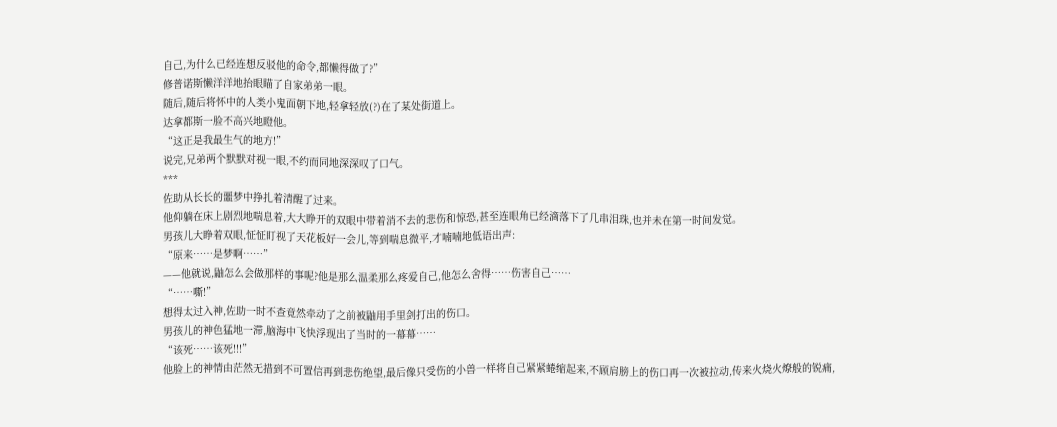自己,为什么已经连想反驳他的命令,都懒得做了?”
修普诺斯懒洋洋地抬眼瞄了自家弟弟一眼。
随后,随后将怀中的人类小鬼面朝下地,轻拿轻放(?)在了某处街道上。
达拿都斯一脸不高兴地瞪他。
“这正是我最生气的地方!”
说完,兄弟两个默默对视一眼,不约而同地深深叹了口气。
***
佐助从长长的噩梦中挣扎着清醒了过来。
他仰躺在床上剧烈地喘息着,大大睁开的双眼中带着消不去的悲伤和惊恐,甚至连眼角已经滴落下了几串泪珠,也并未在第一时间发觉。
男孩儿大睁着双眼,怔怔盯视了天花板好一会儿,等到喘息微平,才喃喃地低语出声:
“原来……是梦啊……”
——他就说,鼬怎么会做那样的事呢?他是那么温柔那么疼爱自己,他怎么舍得……伤害自己……
“……嘶!”
想得太过入神,佐助一时不查竟然牵动了之前被鼬用手里剑打出的伤口。
男孩儿的神色猛地一滞,脑海中飞快浮现出了当时的一幕幕……
“该死……该死!!!”
他脸上的神情由茫然无措到不可置信再到悲伤绝望,最后像只受伤的小兽一样将自己紧紧蜷缩起来,不顾肩膀上的伤口再一次被拉动,传来火烧火燎般的锐痛,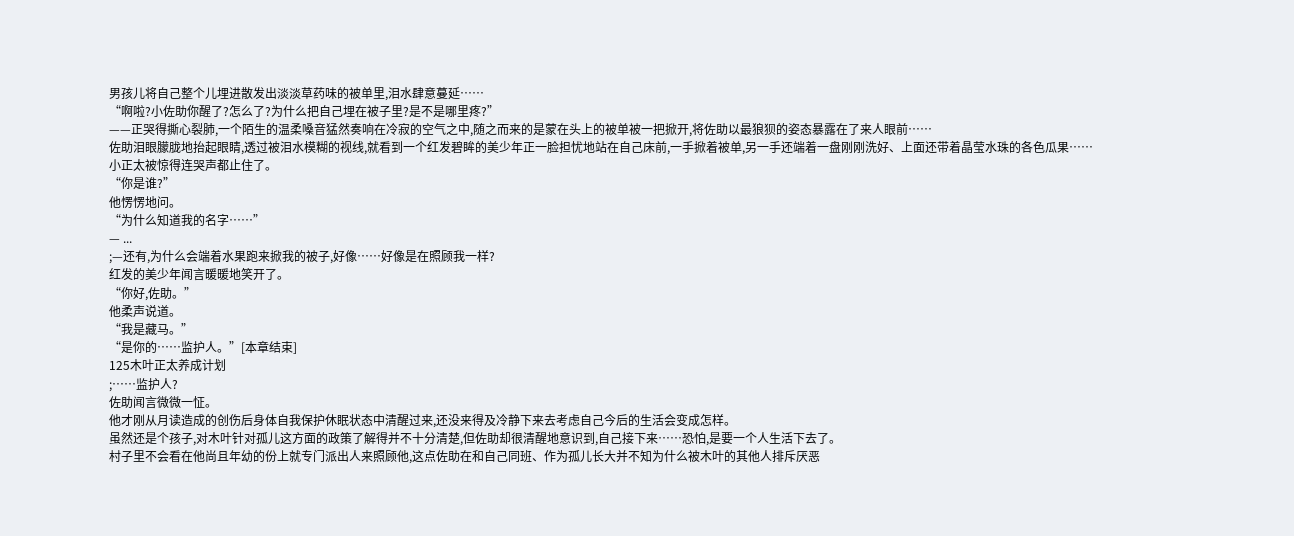男孩儿将自己整个儿埋进散发出淡淡草药味的被单里,泪水肆意蔓延……
“啊啦?小佐助你醒了?怎么了?为什么把自己埋在被子里?是不是哪里疼?”
——正哭得撕心裂肺,一个陌生的温柔嗓音猛然奏响在冷寂的空气之中,随之而来的是蒙在头上的被单被一把掀开,将佐助以最狼狈的姿态暴露在了来人眼前……
佐助泪眼朦胧地抬起眼睛,透过被泪水模糊的视线,就看到一个红发碧眸的美少年正一脸担忧地站在自己床前,一手掀着被单,另一手还端着一盘刚刚洗好、上面还带着晶莹水珠的各色瓜果……
小正太被惊得连哭声都止住了。
“你是谁?”
他愣愣地问。
“为什么知道我的名字……”
— ...
;—还有,为什么会端着水果跑来掀我的被子,好像……好像是在照顾我一样?
红发的美少年闻言暖暖地笑开了。
“你好,佐助。”
他柔声说道。
“我是藏马。”
“是你的……监护人。”[本章结束]
125木叶正太养成计划
;……监护人?
佐助闻言微微一怔。
他才刚从月读造成的创伤后身体自我保护休眠状态中清醒过来,还没来得及冷静下来去考虑自己今后的生活会变成怎样。
虽然还是个孩子,对木叶针对孤儿这方面的政策了解得并不十分清楚,但佐助却很清醒地意识到,自己接下来……恐怕,是要一个人生活下去了。
村子里不会看在他尚且年幼的份上就专门派出人来照顾他,这点佐助在和自己同班、作为孤儿长大并不知为什么被木叶的其他人排斥厌恶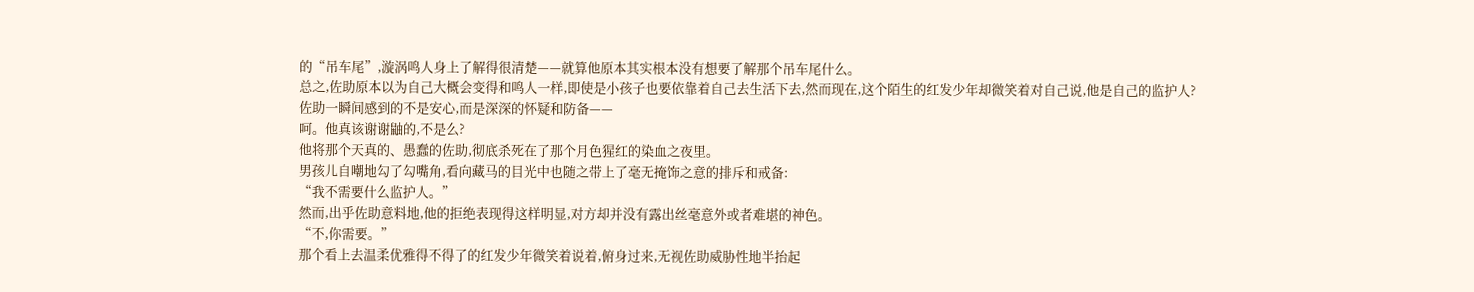的“吊车尾”,漩涡鸣人身上了解得很清楚——就算他原本其实根本没有想要了解那个吊车尾什么。
总之,佐助原本以为自己大概会变得和鸣人一样,即使是小孩子也要依靠着自己去生活下去,然而现在,这个陌生的红发少年却微笑着对自己说,他是自己的监护人?
佐助一瞬间感到的不是安心,而是深深的怀疑和防备——
呵。他真该谢谢鼬的,不是么?
他将那个天真的、愚蠢的佐助,彻底杀死在了那个月色猩红的染血之夜里。
男孩儿自嘲地勾了勾嘴角,看向藏马的目光中也随之带上了毫无掩饰之意的排斥和戒备:
“我不需要什么监护人。”
然而,出乎佐助意料地,他的拒绝表现得这样明显,对方却并没有露出丝毫意外或者难堪的神色。
“不,你需要。”
那个看上去温柔优雅得不得了的红发少年微笑着说着,俯身过来,无视佐助威胁性地半抬起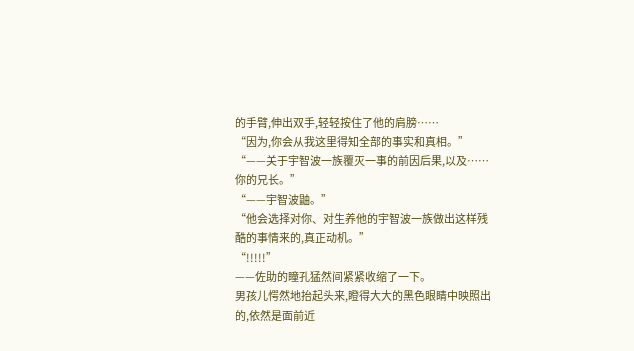的手臂,伸出双手,轻轻按住了他的肩膀……
“因为,你会从我这里得知全部的事实和真相。”
“——关于宇智波一族覆灭一事的前因后果,以及……你的兄长。”
“——宇智波鼬。”
“他会选择对你、对生养他的宇智波一族做出这样残酷的事情来的,真正动机。”
“!!!!!”
——佐助的瞳孔猛然间紧紧收缩了一下。
男孩儿愕然地抬起头来,瞪得大大的黑色眼睛中映照出的,依然是面前近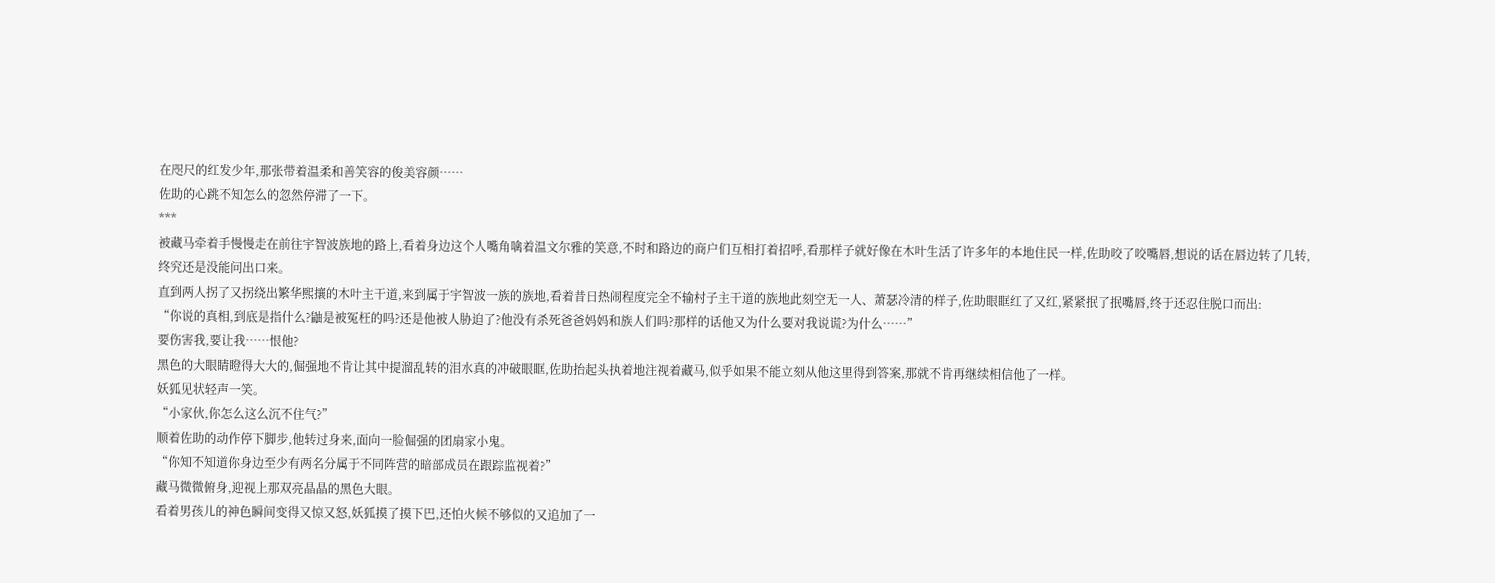在咫尺的红发少年,那张带着温柔和善笑容的俊美容颜……
佐助的心跳不知怎么的忽然停滞了一下。
***
被藏马牵着手慢慢走在前往宇智波族地的路上,看着身边这个人嘴角噙着温文尔雅的笑意,不时和路边的商户们互相打着招呼,看那样子就好像在木叶生活了许多年的本地住民一样,佐助咬了咬嘴唇,想说的话在唇边转了几转,终究还是没能问出口来。
直到两人拐了又拐绕出繁华熙攘的木叶主干道,来到属于宇智波一族的族地,看着昔日热闹程度完全不输村子主干道的族地此刻空无一人、萧瑟冷清的样子,佐助眼眶红了又红,紧紧抿了抿嘴唇,终于还忍住脱口而出:
“你说的真相,到底是指什么?鼬是被冤枉的吗?还是他被人胁迫了?他没有杀死爸爸妈妈和族人们吗?那样的话他又为什么要对我说谎?为什么……”
要伤害我,要让我……恨他?
黑色的大眼睛瞪得大大的,倔强地不肯让其中提溜乱转的泪水真的冲破眼眶,佐助抬起头执着地注视着藏马,似乎如果不能立刻从他这里得到答案,那就不肯再继续相信他了一样。
妖狐见状轻声一笑。
“小家伙,你怎么这么沉不住气?”
顺着佐助的动作停下脚步,他转过身来,面向一脸倔强的团扇家小鬼。
“你知不知道你身边至少有两名分属于不同阵营的暗部成员在跟踪监视着?”
藏马微微俯身,迎视上那双亮晶晶的黑色大眼。
看着男孩儿的神色瞬间变得又惊又怒,妖狐摸了摸下巴,还怕火候不够似的又追加了一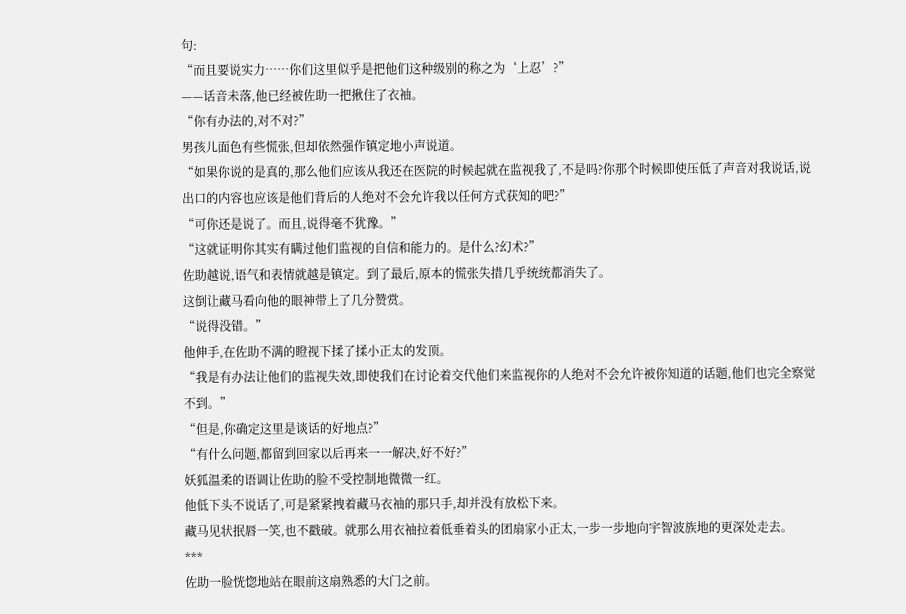句:
“而且要说实力……你们这里似乎是把他们这种级别的称之为‘上忍’?”
——话音未落,他已经被佐助一把揪住了衣袖。
“你有办法的,对不对?”
男孩儿面色有些慌张,但却依然强作镇定地小声说道。
“如果你说的是真的,那么他们应该从我还在医院的时候起就在监视我了,不是吗?你那个时候即使压低了声音对我说话,说出口的内容也应该是他们背后的人绝对不会允许我以任何方式获知的吧?”
“可你还是说了。而且,说得毫不犹豫。”
“这就证明你其实有瞒过他们监视的自信和能力的。是什么?幻术?”
佐助越说,语气和表情就越是镇定。到了最后,原本的慌张失措几乎统统都消失了。
这倒让藏马看向他的眼神带上了几分赞赏。
“说得没错。”
他伸手,在佐助不满的瞪视下揉了揉小正太的发顶。
“我是有办法让他们的监视失效,即使我们在讨论着交代他们来监视你的人绝对不会允许被你知道的话题,他们也完全察觉不到。”
“但是,你确定这里是谈话的好地点?”
“有什么问题,都留到回家以后再来一一解决,好不好?”
妖狐温柔的语调让佐助的脸不受控制地微微一红。
他低下头不说话了,可是紧紧拽着藏马衣袖的那只手,却并没有放松下来。
藏马见状抿唇一笑,也不戳破。就那么用衣袖拉着低垂着头的团扇家小正太,一步一步地向宇智波族地的更深处走去。
***
佐助一脸恍惚地站在眼前这扇熟悉的大门之前。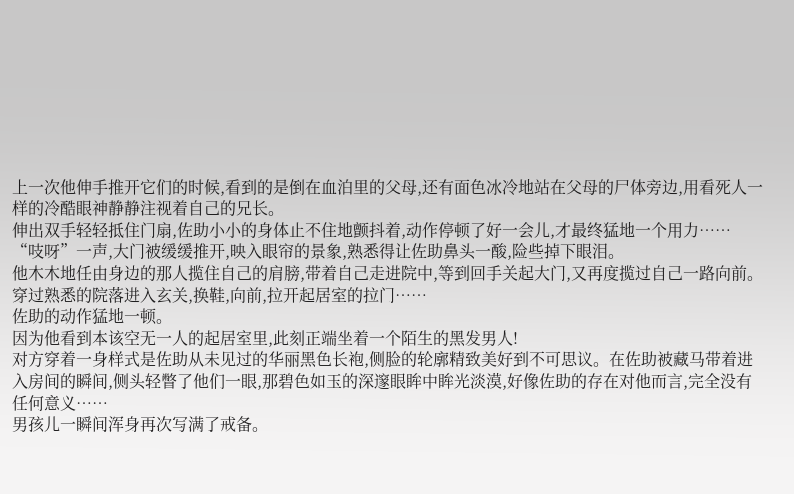上一次他伸手推开它们的时候,看到的是倒在血泊里的父母,还有面色冰冷地站在父母的尸体旁边,用看死人一样的冷酷眼神静静注视着自己的兄长。
伸出双手轻轻抵住门扇,佐助小小的身体止不住地颤抖着,动作停顿了好一会儿,才最终猛地一个用力……
“吱呀”一声,大门被缓缓推开,映入眼帘的景象,熟悉得让佐助鼻头一酸,险些掉下眼泪。
他木木地任由身边的那人揽住自己的肩膀,带着自己走进院中,等到回手关起大门,又再度揽过自己一路向前。
穿过熟悉的院落进入玄关,换鞋,向前,拉开起居室的拉门……
佐助的动作猛地一顿。
因为他看到本该空无一人的起居室里,此刻正端坐着一个陌生的黑发男人!
对方穿着一身样式是佐助从未见过的华丽黑色长袍,侧脸的轮廓精致美好到不可思议。在佐助被藏马带着进入房间的瞬间,侧头轻瞥了他们一眼,那碧色如玉的深邃眼眸中眸光淡漠,好像佐助的存在对他而言,完全没有任何意义……
男孩儿一瞬间浑身再次写满了戒备。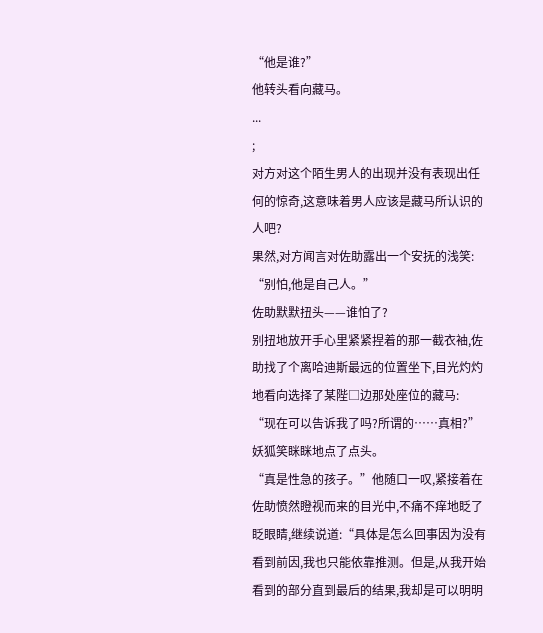“他是谁?”
他转头看向藏马。
...
;
对方对这个陌生男人的出现并没有表现出任何的惊奇,这意味着男人应该是藏马所认识的人吧?
果然,对方闻言对佐助露出一个安抚的浅笑:
“别怕,他是自己人。”
佐助默默扭头——谁怕了?
别扭地放开手心里紧紧捏着的那一截衣袖,佐助找了个离哈迪斯最远的位置坐下,目光灼灼地看向选择了某陛□边那处座位的藏马:
“现在可以告诉我了吗?所谓的……真相?”
妖狐笑眯眯地点了点头。
“真是性急的孩子。”他随口一叹,紧接着在佐助愤然瞪视而来的目光中,不痛不痒地眨了眨眼睛,继续说道:“具体是怎么回事因为没有看到前因,我也只能依靠推测。但是,从我开始看到的部分直到最后的结果,我却是可以明明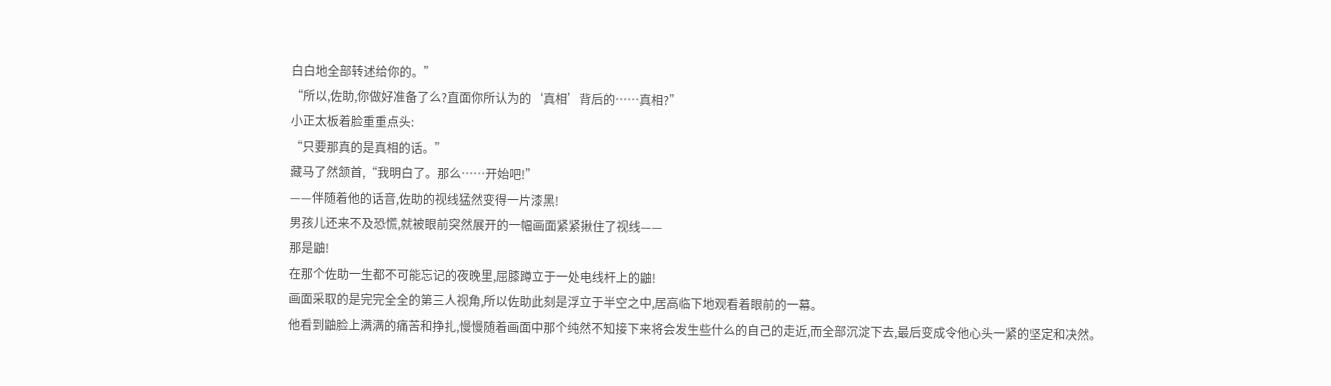白白地全部转述给你的。”
“所以,佐助,你做好准备了么?直面你所认为的‘真相’背后的……真相?”
小正太板着脸重重点头:
“只要那真的是真相的话。”
藏马了然颔首,“我明白了。那么……开始吧!”
——伴随着他的话音,佐助的视线猛然变得一片漆黑!
男孩儿还来不及恐慌,就被眼前突然展开的一幅画面紧紧揪住了视线——
那是鼬!
在那个佐助一生都不可能忘记的夜晚里,屈膝蹲立于一处电线杆上的鼬!
画面采取的是完完全全的第三人视角,所以佐助此刻是浮立于半空之中,居高临下地观看着眼前的一幕。
他看到鼬脸上满满的痛苦和挣扎,慢慢随着画面中那个纯然不知接下来将会发生些什么的自己的走近,而全部沉淀下去,最后变成令他心头一紧的坚定和决然。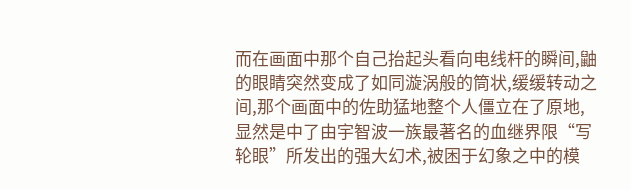而在画面中那个自己抬起头看向电线杆的瞬间,鼬的眼睛突然变成了如同漩涡般的筒状,缓缓转动之间,那个画面中的佐助猛地整个人僵立在了原地,显然是中了由宇智波一族最著名的血继界限“写轮眼”所发出的强大幻术,被困于幻象之中的模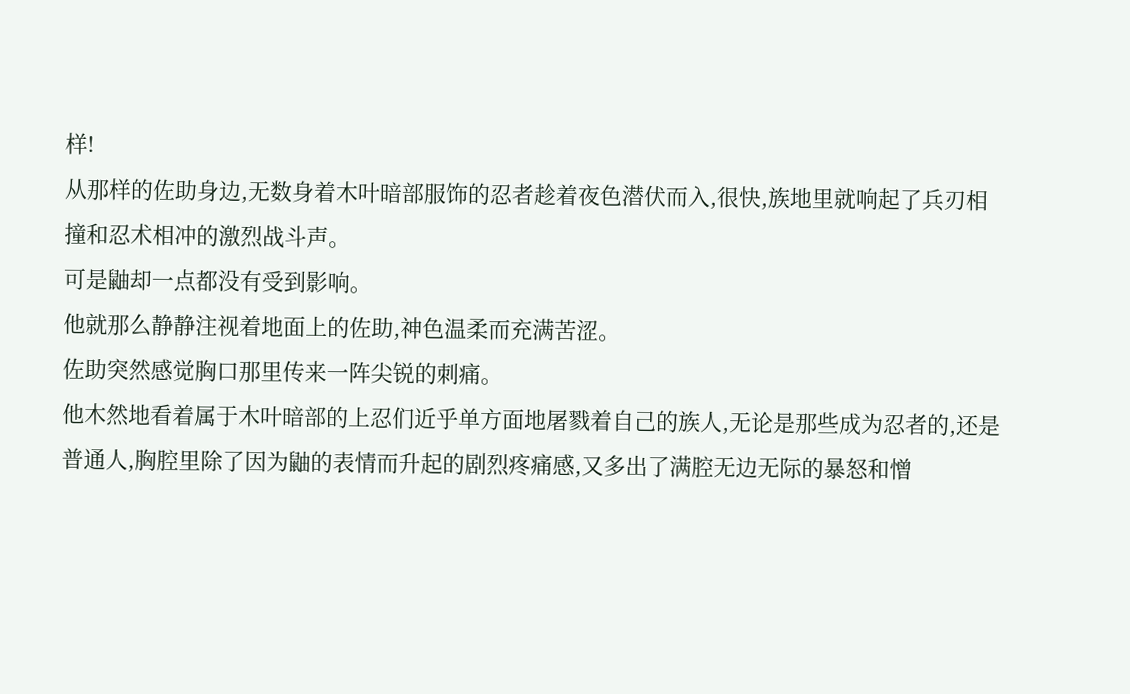样!
从那样的佐助身边,无数身着木叶暗部服饰的忍者趁着夜色潜伏而入,很快,族地里就响起了兵刃相撞和忍术相冲的激烈战斗声。
可是鼬却一点都没有受到影响。
他就那么静静注视着地面上的佐助,神色温柔而充满苦涩。
佐助突然感觉胸口那里传来一阵尖锐的刺痛。
他木然地看着属于木叶暗部的上忍们近乎单方面地屠戮着自己的族人,无论是那些成为忍者的,还是普通人,胸腔里除了因为鼬的表情而升起的剧烈疼痛感,又多出了满腔无边无际的暴怒和憎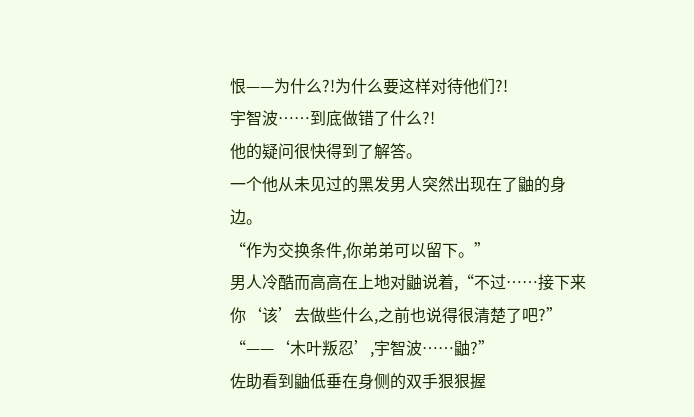恨——为什么?!为什么要这样对待他们?!
宇智波……到底做错了什么?!
他的疑问很快得到了解答。
一个他从未见过的黑发男人突然出现在了鼬的身边。
“作为交换条件,你弟弟可以留下。”
男人冷酷而高高在上地对鼬说着,“不过……接下来你‘该’去做些什么,之前也说得很清楚了吧?”
“——‘木叶叛忍’,宇智波……鼬?”
佐助看到鼬低垂在身侧的双手狠狠握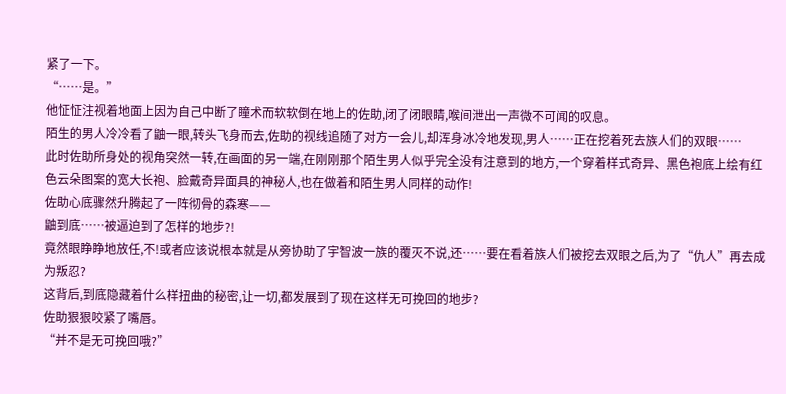紧了一下。
“……是。”
他怔怔注视着地面上因为自己中断了瞳术而软软倒在地上的佐助,闭了闭眼睛,喉间泄出一声微不可闻的叹息。
陌生的男人冷冷看了鼬一眼,转头飞身而去,佐助的视线追随了对方一会儿,却浑身冰冷地发现,男人……正在挖着死去族人们的双眼……
此时佐助所身处的视角突然一转,在画面的另一端,在刚刚那个陌生男人似乎完全没有注意到的地方,一个穿着样式奇异、黑色袍底上绘有红色云朵图案的宽大长袍、脸戴奇异面具的神秘人,也在做着和陌生男人同样的动作!
佐助心底骤然升腾起了一阵彻骨的森寒——
鼬到底……被逼迫到了怎样的地步?!
竟然眼睁睁地放任,不!或者应该说根本就是从旁协助了宇智波一族的覆灭不说,还……要在看着族人们被挖去双眼之后,为了“仇人”再去成为叛忍?
这背后,到底隐藏着什么样扭曲的秘密,让一切,都发展到了现在这样无可挽回的地步?
佐助狠狠咬紧了嘴唇。
“并不是无可挽回哦?”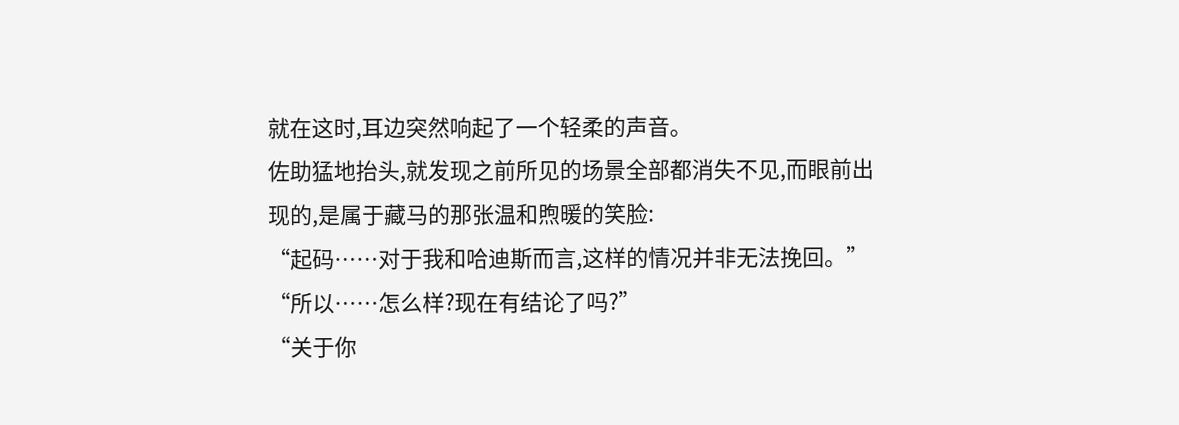就在这时,耳边突然响起了一个轻柔的声音。
佐助猛地抬头,就发现之前所见的场景全部都消失不见,而眼前出现的,是属于藏马的那张温和煦暖的笑脸:
“起码……对于我和哈迪斯而言,这样的情况并非无法挽回。”
“所以……怎么样?现在有结论了吗?”
“关于你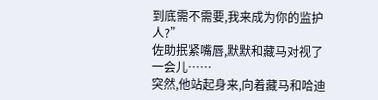到底需不需要,我来成为你的监护人?”
佐助抿紧嘴唇,默默和藏马对视了一会儿……
突然,他站起身来,向着藏马和哈迪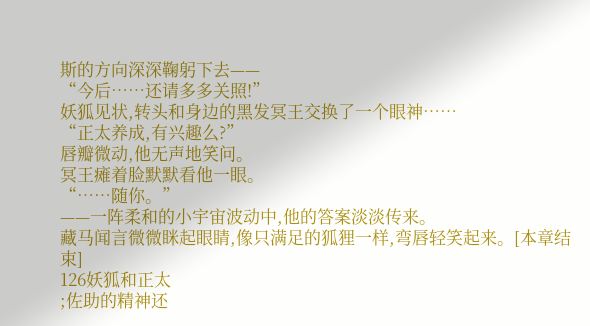斯的方向深深鞠躬下去——
“今后……还请多多关照!”
妖狐见状,转头和身边的黑发冥王交换了一个眼神……
“正太养成,有兴趣么?”
唇瓣微动,他无声地笑问。
冥王瘫着脸默默看他一眼。
“……随你。”
——一阵柔和的小宇宙波动中,他的答案淡淡传来。
藏马闻言微微眯起眼睛,像只满足的狐狸一样,弯唇轻笑起来。[本章结束]
126妖狐和正太
;佐助的精神还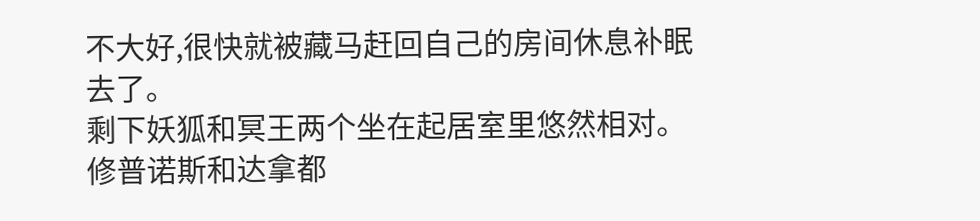不大好,很快就被藏马赶回自己的房间休息补眠去了。
剩下妖狐和冥王两个坐在起居室里悠然相对。
修普诺斯和达拿都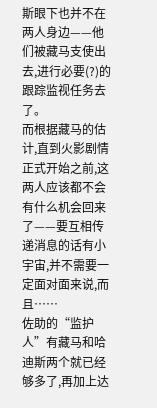斯眼下也并不在两人身边——他们被藏马支使出去,进行必要(?)的跟踪监视任务去了。
而根据藏马的估计,直到火影剧情正式开始之前,这两人应该都不会有什么机会回来了——要互相传递消息的话有小宇宙,并不需要一定面对面来说,而且……
佐助的“监护人”有藏马和哈迪斯两个就已经够多了,再加上达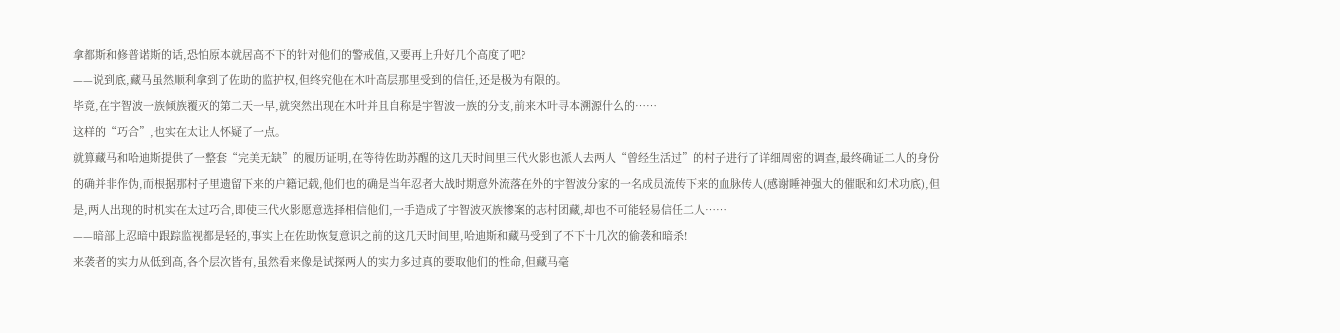拿都斯和修普诺斯的话,恐怕原本就居高不下的针对他们的警戒值,又要再上升好几个高度了吧?
——说到底,藏马虽然顺利拿到了佐助的监护权,但终究他在木叶高层那里受到的信任,还是极为有限的。
毕竟,在宇智波一族倾族覆灭的第二天一早,就突然出现在木叶并且自称是宇智波一族的分支,前来木叶寻本溯源什么的……
这样的“巧合”,也实在太让人怀疑了一点。
就算藏马和哈迪斯提供了一整套“完美无缺”的履历证明,在等待佐助苏醒的这几天时间里三代火影也派人去两人“曾经生活过”的村子进行了详细周密的调查,最终确证二人的身份的确并非作伪,而根据那村子里遗留下来的户籍记载,他们也的确是当年忍者大战时期意外流落在外的宇智波分家的一名成员流传下来的血脉传人(感谢睡神强大的催眠和幻术功底),但是,两人出现的时机实在太过巧合,即使三代火影愿意选择相信他们,一手造成了宇智波灭族惨案的志村团藏,却也不可能轻易信任二人……
——暗部上忍暗中跟踪监视都是轻的,事实上在佐助恢复意识之前的这几天时间里,哈迪斯和藏马受到了不下十几次的偷袭和暗杀!
来袭者的实力从低到高,各个层次皆有,虽然看来像是试探两人的实力多过真的要取他们的性命,但藏马毫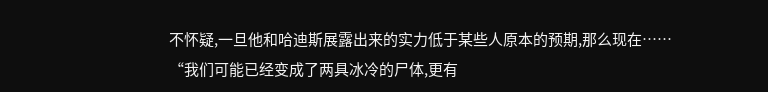不怀疑,一旦他和哈迪斯展露出来的实力低于某些人原本的预期,那么现在……
“我们可能已经变成了两具冰冷的尸体,更有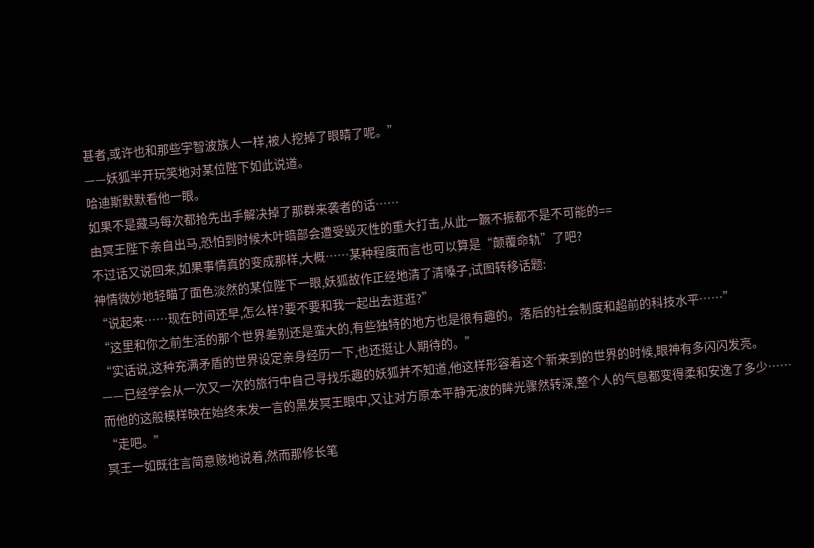甚者,或许也和那些宇智波族人一样,被人挖掉了眼睛了呢。”
——妖狐半开玩笑地对某位陛下如此说道。
哈迪斯默默看他一眼。
如果不是藏马每次都抢先出手解决掉了那群来袭者的话……
由冥王陛下亲自出马,恐怕到时候木叶暗部会遭受毁灭性的重大打击,从此一蹶不振都不是不可能的==
不过话又说回来,如果事情真的变成那样,大概……某种程度而言也可以算是“颠覆命轨”了吧?
神情微妙地轻瞄了面色淡然的某位陛下一眼,妖狐故作正经地清了清嗓子,试图转移话题:
“说起来……现在时间还早,怎么样?要不要和我一起出去逛逛?”
“这里和你之前生活的那个世界差别还是蛮大的,有些独特的地方也是很有趣的。落后的社会制度和超前的科技水平……”
“实话说,这种充满矛盾的世界设定亲身经历一下,也还挺让人期待的。”
——已经学会从一次又一次的旅行中自己寻找乐趣的妖狐并不知道,他这样形容着这个新来到的世界的时候,眼神有多闪闪发亮。
而他的这般模样映在始终未发一言的黑发冥王眼中,又让对方原本平静无波的眸光骤然转深,整个人的气息都变得柔和安逸了多少……
“走吧。”
冥王一如既往言简意赅地说着,然而那修长笔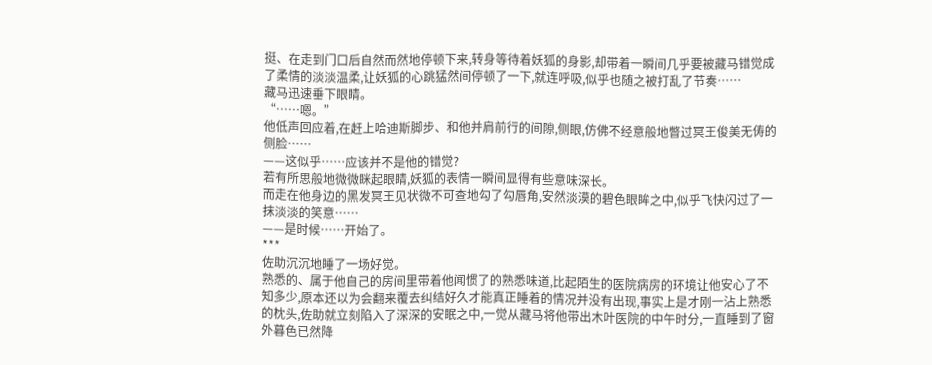挺、在走到门口后自然而然地停顿下来,转身等待着妖狐的身影,却带着一瞬间几乎要被藏马错觉成了柔情的淡淡温柔,让妖狐的心跳猛然间停顿了一下,就连呼吸,似乎也随之被打乱了节奏……
藏马迅速垂下眼睛。
“……嗯。”
他低声回应着,在赶上哈迪斯脚步、和他并肩前行的间隙,侧眼,仿佛不经意般地瞥过冥王俊美无俦的侧脸……
——这似乎……应该并不是他的错觉?
若有所思般地微微眯起眼睛,妖狐的表情一瞬间显得有些意味深长。
而走在他身边的黑发冥王见状微不可查地勾了勾唇角,安然淡漠的碧色眼眸之中,似乎飞快闪过了一抹淡淡的笑意……
——是时候……开始了。
***
佐助沉沉地睡了一场好觉。
熟悉的、属于他自己的房间里带着他闻惯了的熟悉味道,比起陌生的医院病房的环境让他安心了不知多少,原本还以为会翻来覆去纠结好久才能真正睡着的情况并没有出现,事实上是才刚一沾上熟悉的枕头,佐助就立刻陷入了深深的安眠之中,一觉从藏马将他带出木叶医院的中午时分,一直睡到了窗外暮色已然降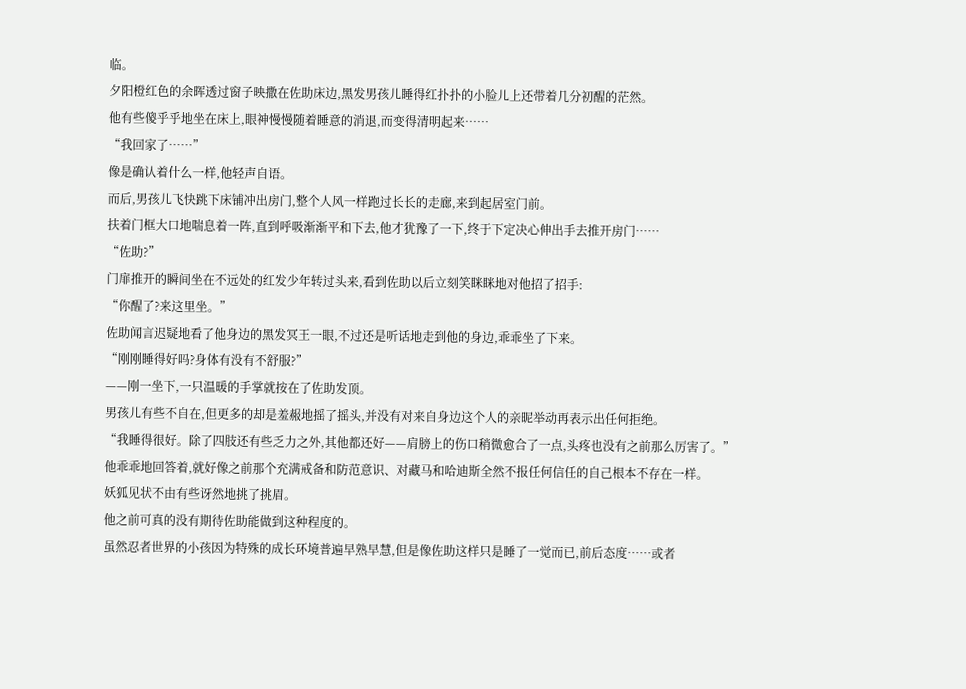临。
夕阳橙红色的余晖透过窗子映撒在佐助床边,黑发男孩儿睡得红扑扑的小脸儿上还带着几分初醒的茫然。
他有些傻乎乎地坐在床上,眼神慢慢随着睡意的消退,而变得清明起来……
“我回家了……”
像是确认着什么一样,他轻声自语。
而后,男孩儿飞快跳下床铺冲出房门,整个人风一样跑过长长的走廊,来到起居室门前。
扶着门框大口地喘息着一阵,直到呼吸渐渐平和下去,他才犹豫了一下,终于下定决心伸出手去推开房门……
“佐助?”
门扉推开的瞬间坐在不远处的红发少年转过头来,看到佐助以后立刻笑眯眯地对他招了招手:
“你醒了?来这里坐。”
佐助闻言迟疑地看了他身边的黑发冥王一眼,不过还是听话地走到他的身边,乖乖坐了下来。
“刚刚睡得好吗?身体有没有不舒服?”
——刚一坐下,一只温暖的手掌就按在了佐助发顶。
男孩儿有些不自在,但更多的却是羞赧地摇了摇头,并没有对来自身边这个人的亲昵举动再表示出任何拒绝。
“我睡得很好。除了四肢还有些乏力之外,其他都还好——肩膀上的伤口稍微愈合了一点,头疼也没有之前那么厉害了。”
他乖乖地回答着,就好像之前那个充满戒备和防范意识、对藏马和哈迪斯全然不报任何信任的自己根本不存在一样。
妖狐见状不由有些讶然地挑了挑眉。
他之前可真的没有期待佐助能做到这种程度的。
虽然忍者世界的小孩因为特殊的成长环境普遍早熟早慧,但是像佐助这样只是睡了一觉而已,前后态度……或者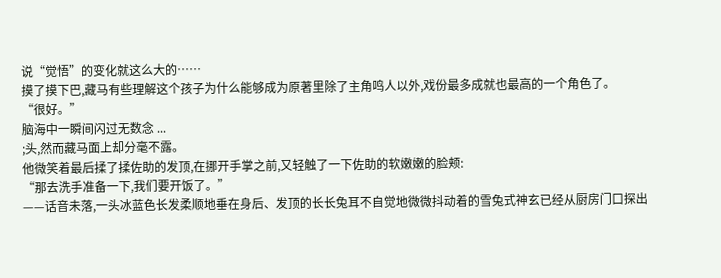说“觉悟”的变化就这么大的……
摸了摸下巴,藏马有些理解这个孩子为什么能够成为原著里除了主角鸣人以外,戏份最多成就也最高的一个角色了。
“很好。”
脑海中一瞬间闪过无数念 ...
;头,然而藏马面上却分毫不露。
他微笑着最后揉了揉佐助的发顶,在挪开手掌之前,又轻触了一下佐助的软嫩嫩的脸颊:
“那去洗手准备一下,我们要开饭了。”
——话音未落,一头冰蓝色长发柔顺地垂在身后、发顶的长长兔耳不自觉地微微抖动着的雪兔式神玄已经从厨房门口探出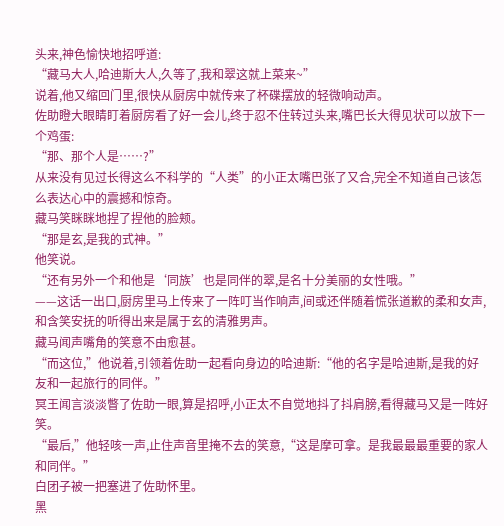头来,神色愉快地招呼道:
“藏马大人,哈迪斯大人,久等了,我和翠这就上菜来~”
说着,他又缩回门里,很快从厨房中就传来了杯碟摆放的轻微响动声。
佐助瞪大眼睛盯着厨房看了好一会儿,终于忍不住转过头来,嘴巴长大得见状可以放下一个鸡蛋:
“那、那个人是……?”
从来没有见过长得这么不科学的“人类”的小正太嘴巴张了又合,完全不知道自己该怎么表达心中的震撼和惊奇。
藏马笑眯眯地捏了捏他的脸颊。
“那是玄,是我的式神。”
他笑说。
“还有另外一个和他是‘同族’也是同伴的翠,是名十分美丽的女性哦。”
——这话一出口,厨房里马上传来了一阵叮当作响声,间或还伴随着慌张道歉的柔和女声,和含笑安抚的听得出来是属于玄的清雅男声。
藏马闻声嘴角的笑意不由愈甚。
“而这位,”他说着,引领着佐助一起看向身边的哈迪斯:“他的名字是哈迪斯,是我的好友和一起旅行的同伴。”
冥王闻言淡淡瞥了佐助一眼,算是招呼,小正太不自觉地抖了抖肩膀,看得藏马又是一阵好笑。
“最后,”他轻咳一声,止住声音里掩不去的笑意,“这是摩可拿。是我最最最重要的家人和同伴。”
白团子被一把塞进了佐助怀里。
黑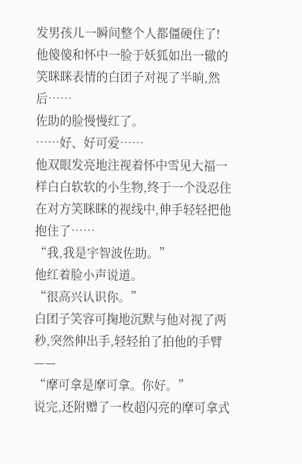发男孩儿一瞬间整个人都僵硬住了!
他傻傻和怀中一脸于妖狐如出一辙的笑眯眯表情的白团子对视了半晌,然后……
佐助的脸慢慢红了。
……好、好可爱……
他双眼发亮地注视着怀中雪见大福一样白白软软的小生物,终于一个没忍住在对方笑眯眯的视线中,伸手轻轻把他抱住了……
“我,我是宇智波佐助。”
他红着脸小声说道。
“很高兴认识你。”
白团子笑容可掬地沉默与他对视了两秒,突然伸出手,轻轻拍了拍他的手臂——
“摩可拿是摩可拿。你好。”
说完,还附赠了一枚超闪亮的摩可拿式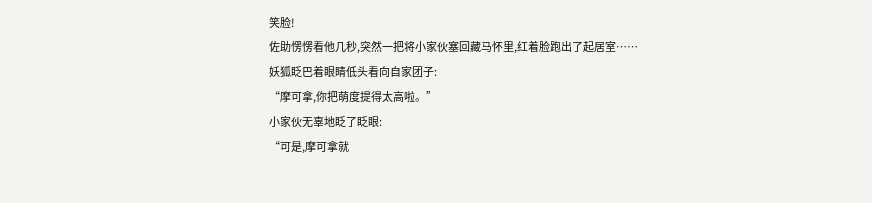笑脸!
佐助愣愣看他几秒,突然一把将小家伙塞回藏马怀里,红着脸跑出了起居室……
妖狐眨巴着眼睛低头看向自家团子:
“摩可拿,你把萌度提得太高啦。”
小家伙无辜地眨了眨眼:
“可是,摩可拿就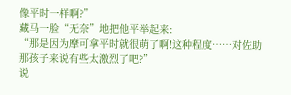像平时一样啊?”
藏马一脸“无奈”地把他平举起来:
“那是因为摩可拿平时就很萌了啊!这种程度……对佐助那孩子来说有些太激烈了吧?”
说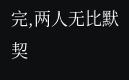完,两人无比默契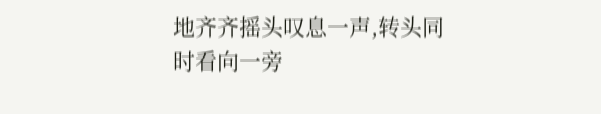地齐齐摇头叹息一声,转头同时看向一旁